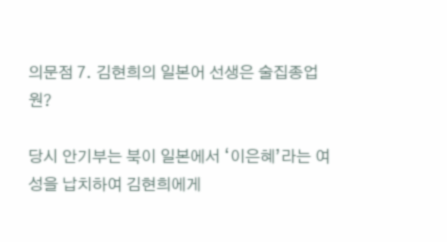의문점 7. 김현희의 일본어 선생은 술집종업원?

당시 안기부는 북이 일본에서 ‘이은혜’라는 여성을 납치하여 김현희에게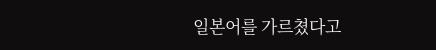일본어를 가르쳤다고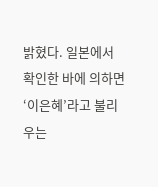밝혔다. 일본에서 확인한 바에 의하면 ‘이은혜’라고 불리우는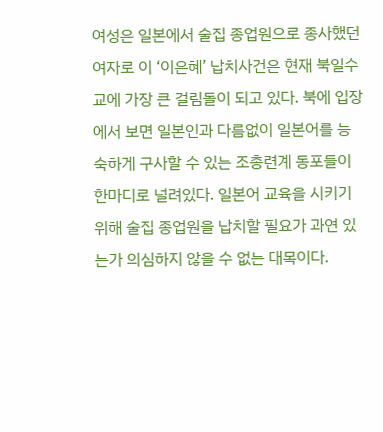여성은 일본에서 술집 종업원으로 종사했던 여자로 이 ‘이은혜’ 납치사건은 현재 북일수교에 가장 큰 걸림돌이 되고 있다. 북에 입장에서 보면 일본인과 다름없이 일본어를 능숙하게 구사할 수 있는 조총련계 동포들이 한마디로 널려있다. 일본어 교육을 시키기 위해 술집 종업원을 납치할 필요가 과연 있는가 의심하지 않을 수 없는 대목이다.